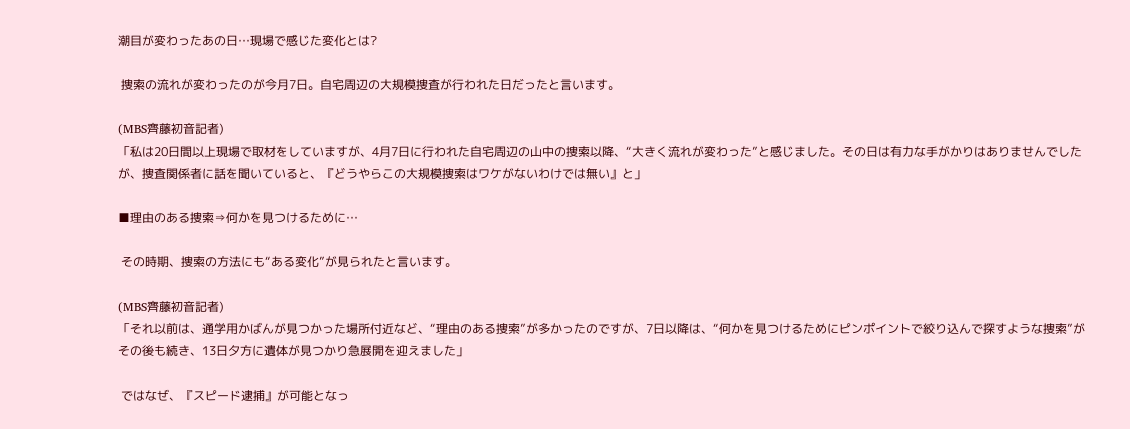潮目が変わったあの日…現場で感じた変化とは?

 捜索の流れが変わったのが今月7日。自宅周辺の大規模捜査が行われた日だったと言います。

(MBS齊藤初音記者)
「私は20日間以上現場で取材をしていますが、4月7日に行われた自宅周辺の山中の捜索以降、“大きく流れが変わった”と感じました。その日は有力な手がかりはありませんでしたが、捜査関係者に話を聞いていると、『どうやらこの大規模捜索はワケがないわけでは無い』と」

■理由のある捜索⇒何かを見つけるために…

 その時期、捜索の方法にも“ある変化”が見られたと言います。

(MBS齊藤初音記者)
「それ以前は、通学用かばんが見つかった場所付近など、“理由のある捜索”が多かったのですが、7日以降は、“何かを見つけるためにピンポイントで絞り込んで探すような捜索”がその後も続き、13日夕方に遺体が見つかり急展開を迎えました」

 ではなぜ、『スピード逮捕』が可能となっ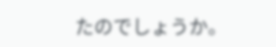たのでしょうか。